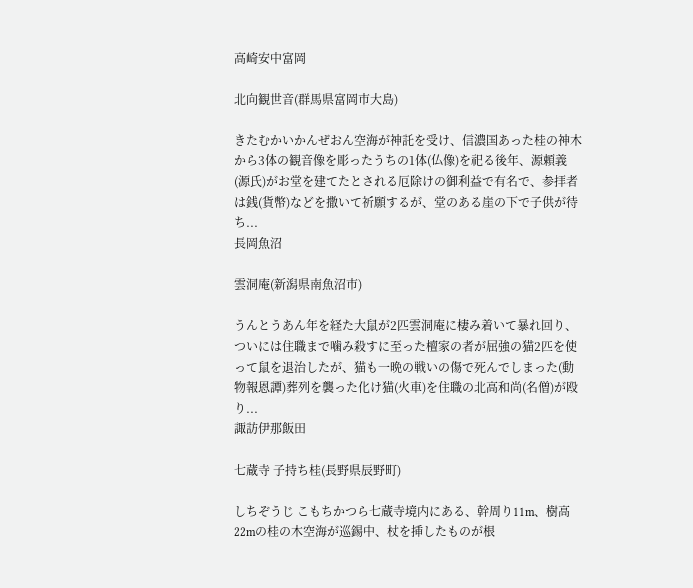高崎安中富岡

北向観世音(群馬県富岡市大島)

きたむかいかんぜおん空海が神託を受け、信濃国あった桂の神木から3体の観音像を彫ったうちの1体(仏像)を祀る後年、源頼義(源氏)がお堂を建てたとされる厄除けの御利益で有名で、参拝者は銭(貨幣)などを撒いて祈願するが、堂のある崖の下で子供が待ち...
長岡魚沼

雲洞庵(新潟県南魚沼市)

うんとうあん年を経た大鼠が2匹雲洞庵に棲み着いて暴れ回り、ついには住職まで噛み殺すに至った檀家の者が屈強の猫2匹を使って鼠を退治したが、猫も一晩の戦いの傷で死んでしまった(動物報恩譚)葬列を襲った化け猫(火車)を住職の北高和尚(名僧)が殴り...
諏訪伊那飯田

七蔵寺 子持ち桂(長野県辰野町)

しちぞうじ こもちかつら七蔵寺境内にある、幹周り11m、樹高22mの桂の木空海が巡錫中、杖を挿したものが根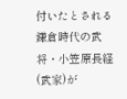付いたとされる鎌倉時代の武将・小笠原長経(武家)が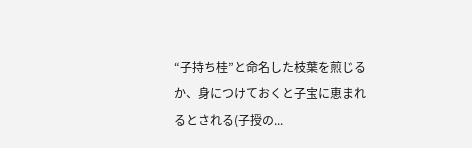“子持ち桂”と命名した枝葉を煎じるか、身につけておくと子宝に恵まれるとされる(子授の...